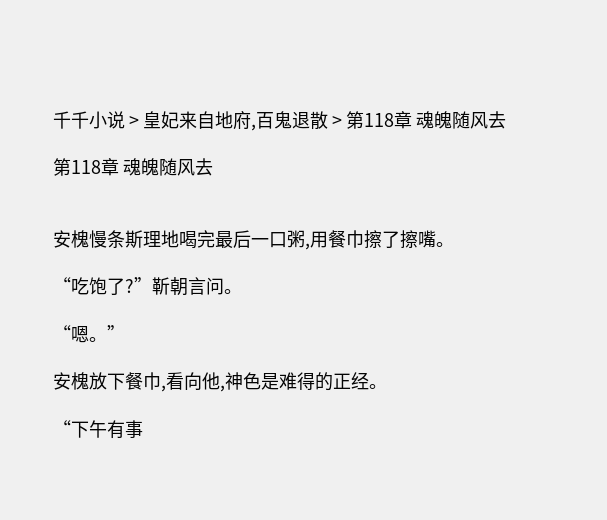千千小说 > 皇妃来自地府,百鬼退散 > 第118章 魂魄随风去

第118章 魂魄随风去


安槐慢条斯理地喝完最后一口粥,用餐巾擦了擦嘴。

“吃饱了?”靳朝言问。

“嗯。”

安槐放下餐巾,看向他,神色是难得的正经。

“下午有事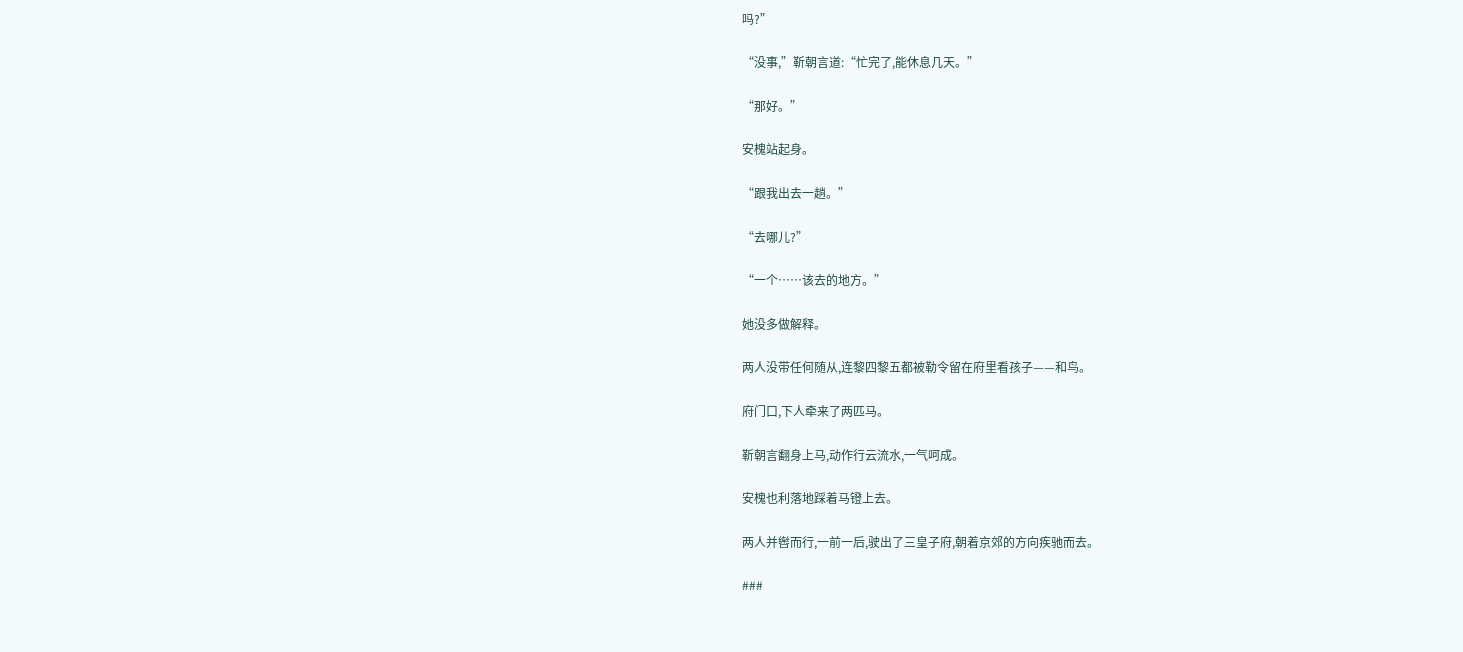吗?”

“没事,”靳朝言道:“忙完了,能休息几天。”

“那好。”

安槐站起身。

“跟我出去一趟。”

“去哪儿?”

“一个……该去的地方。”

她没多做解释。

两人没带任何随从,连黎四黎五都被勒令留在府里看孩子——和鸟。

府门口,下人牵来了两匹马。

靳朝言翻身上马,动作行云流水,一气呵成。

安槐也利落地踩着马镫上去。

两人并辔而行,一前一后,驶出了三皇子府,朝着京郊的方向疾驰而去。

###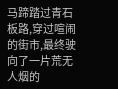马蹄踏过青石板路,穿过喧闹的街市,最终驶向了一片荒无人烟的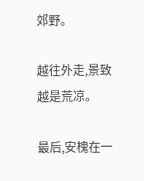郊野。

越往外走,景致越是荒凉。

最后,安槐在一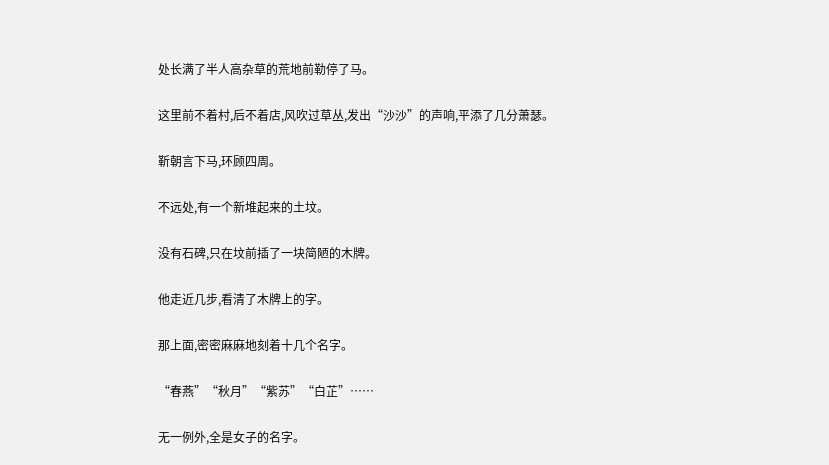处长满了半人高杂草的荒地前勒停了马。

这里前不着村,后不着店,风吹过草丛,发出“沙沙”的声响,平添了几分萧瑟。

靳朝言下马,环顾四周。

不远处,有一个新堆起来的土坟。

没有石碑,只在坟前插了一块简陋的木牌。

他走近几步,看清了木牌上的字。

那上面,密密麻麻地刻着十几个名字。

“春燕”“秋月”“紫苏”“白芷”……

无一例外,全是女子的名字。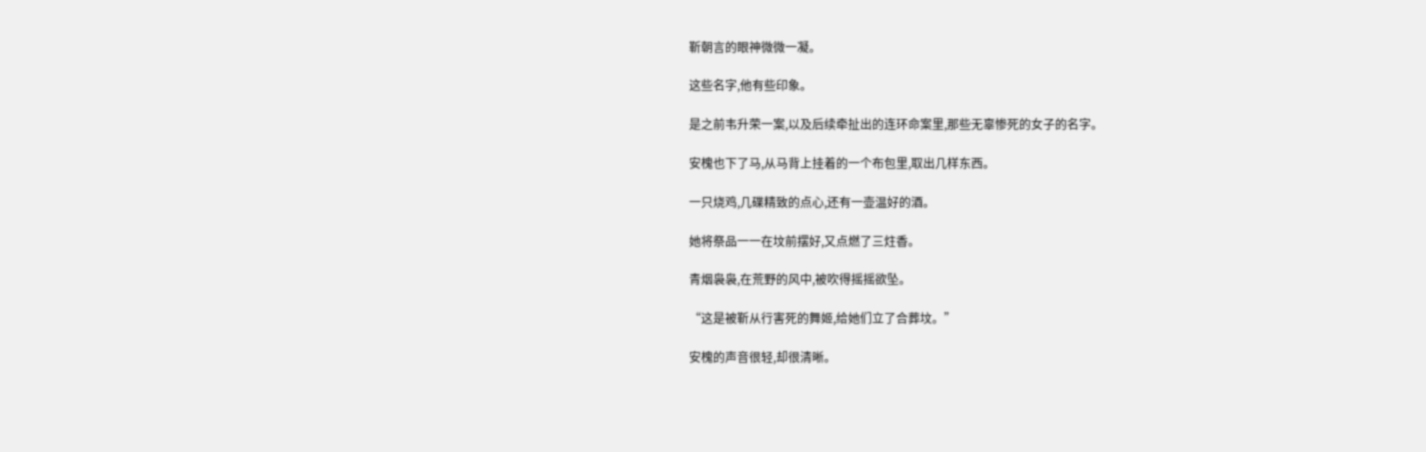靳朝言的眼神微微一凝。

这些名字,他有些印象。

是之前韦升荣一案,以及后续牵扯出的连环命案里,那些无辜惨死的女子的名字。

安槐也下了马,从马背上挂着的一个布包里,取出几样东西。

一只烧鸡,几碟精致的点心,还有一壶温好的酒。

她将祭品一一在坟前摆好,又点燃了三炷香。

青烟袅袅,在荒野的风中,被吹得摇摇欲坠。

“这是被靳从行害死的舞姬,给她们立了合葬坟。”

安槐的声音很轻,却很清晰。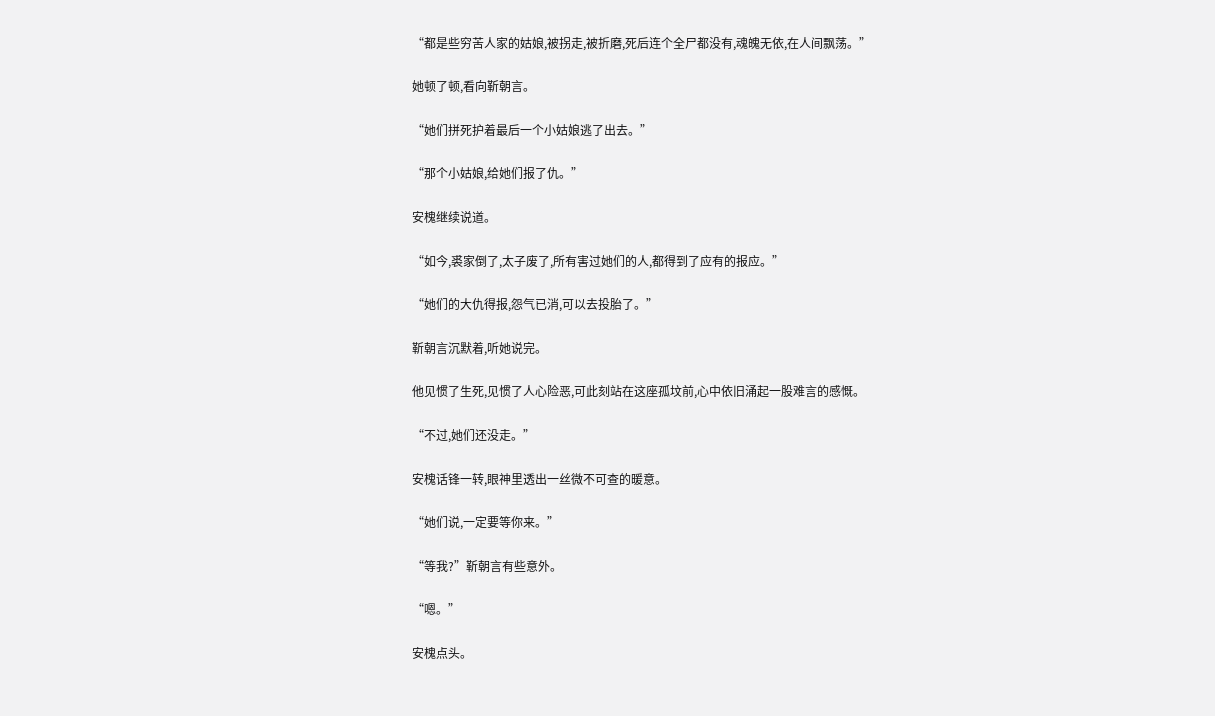“都是些穷苦人家的姑娘,被拐走,被折磨,死后连个全尸都没有,魂魄无依,在人间飘荡。”

她顿了顿,看向靳朝言。

“她们拼死护着最后一个小姑娘逃了出去。”

“那个小姑娘,给她们报了仇。”

安槐继续说道。

“如今,裘家倒了,太子废了,所有害过她们的人,都得到了应有的报应。”

“她们的大仇得报,怨气已消,可以去投胎了。”

靳朝言沉默着,听她说完。

他见惯了生死,见惯了人心险恶,可此刻站在这座孤坟前,心中依旧涌起一股难言的感慨。

“不过,她们还没走。”

安槐话锋一转,眼神里透出一丝微不可查的暖意。

“她们说,一定要等你来。”

“等我?”靳朝言有些意外。

“嗯。”

安槐点头。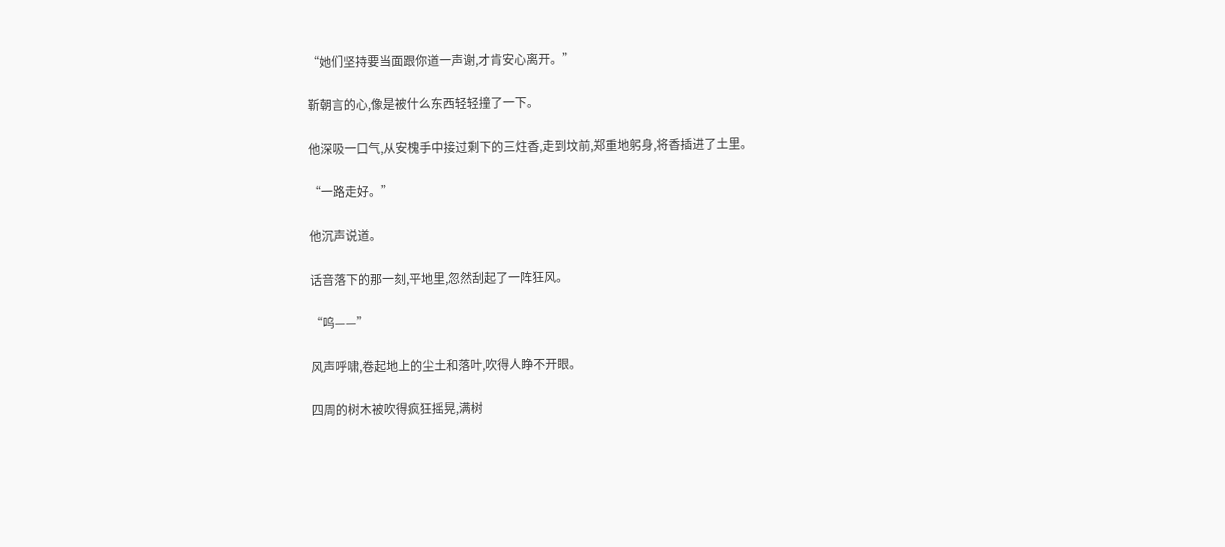“她们坚持要当面跟你道一声谢,才肯安心离开。”

靳朝言的心,像是被什么东西轻轻撞了一下。

他深吸一口气,从安槐手中接过剩下的三炷香,走到坟前,郑重地躬身,将香插进了土里。

“一路走好。”

他沉声说道。

话音落下的那一刻,平地里,忽然刮起了一阵狂风。

“呜——”

风声呼啸,卷起地上的尘土和落叶,吹得人睁不开眼。

四周的树木被吹得疯狂摇晃,满树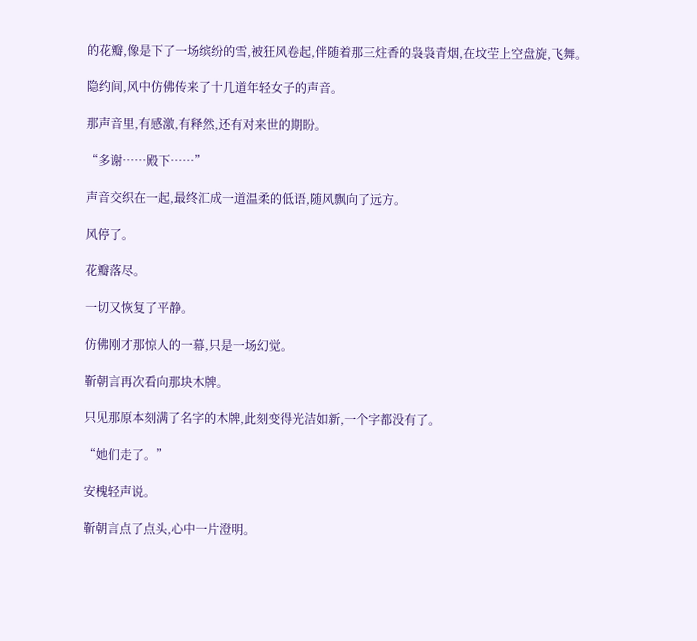的花瓣,像是下了一场缤纷的雪,被狂风卷起,伴随着那三炷香的袅袅青烟,在坟茔上空盘旋,飞舞。

隐约间,风中仿佛传来了十几道年轻女子的声音。

那声音里,有感激,有释然,还有对来世的期盼。

“多谢……殿下……”

声音交织在一起,最终汇成一道温柔的低语,随风飘向了远方。

风停了。

花瓣落尽。

一切又恢复了平静。

仿佛刚才那惊人的一幕,只是一场幻觉。

靳朝言再次看向那块木牌。

只见那原本刻满了名字的木牌,此刻变得光洁如新,一个字都没有了。

“她们走了。”

安槐轻声说。

靳朝言点了点头,心中一片澄明。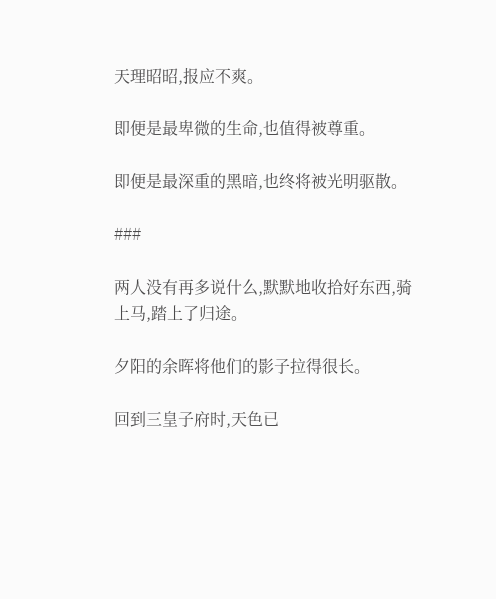天理昭昭,报应不爽。

即便是最卑微的生命,也值得被尊重。

即便是最深重的黑暗,也终将被光明驱散。

###

两人没有再多说什么,默默地收拾好东西,骑上马,踏上了归途。

夕阳的余晖将他们的影子拉得很长。

回到三皇子府时,天色已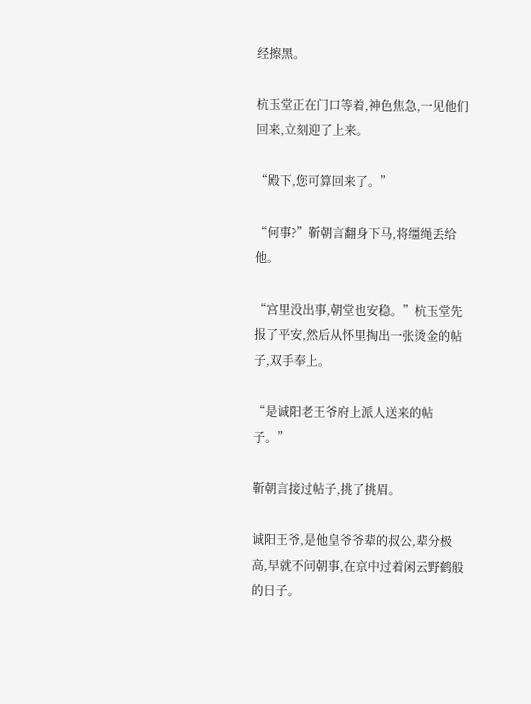经擦黑。

杭玉堂正在门口等着,神色焦急,一见他们回来,立刻迎了上来。

“殿下,您可算回来了。”

“何事?”靳朝言翻身下马,将缰绳丢给他。

“宫里没出事,朝堂也安稳。”杭玉堂先报了平安,然后从怀里掏出一张烫金的帖子,双手奉上。

“是诚阳老王爷府上派人送来的帖子。”

靳朝言接过帖子,挑了挑眉。

诚阳王爷,是他皇爷爷辈的叔公,辈分极高,早就不问朝事,在京中过着闲云野鹤般的日子。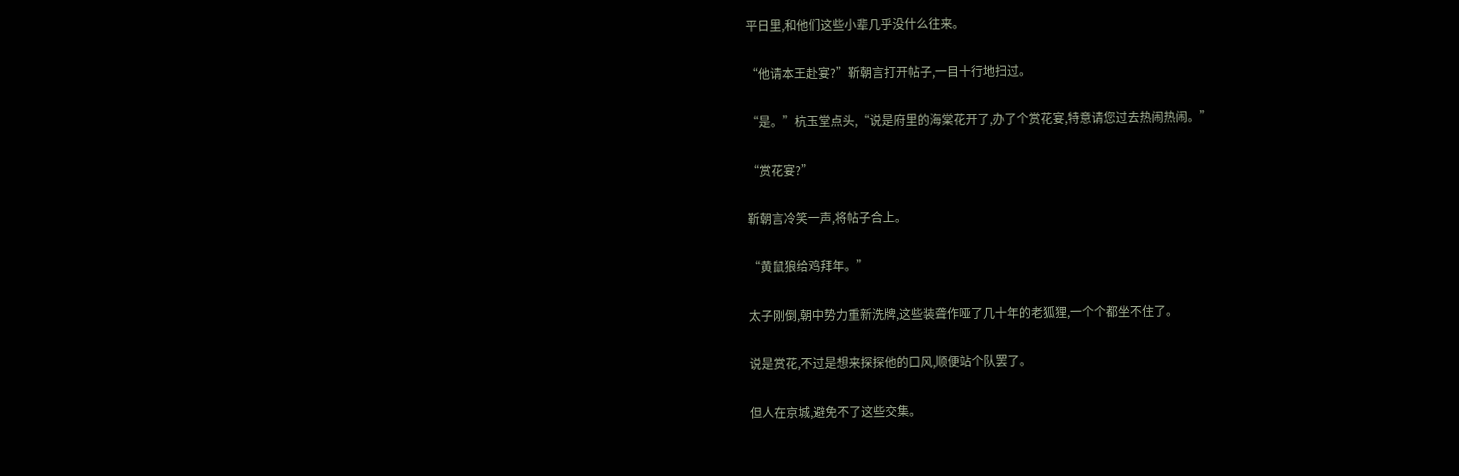平日里,和他们这些小辈几乎没什么往来。

“他请本王赴宴?”靳朝言打开帖子,一目十行地扫过。

“是。”杭玉堂点头,“说是府里的海棠花开了,办了个赏花宴,特意请您过去热闹热闹。”

“赏花宴?”

靳朝言冷笑一声,将帖子合上。

“黄鼠狼给鸡拜年。”

太子刚倒,朝中势力重新洗牌,这些装聋作哑了几十年的老狐狸,一个个都坐不住了。

说是赏花,不过是想来探探他的口风,顺便站个队罢了。

但人在京城,避免不了这些交集。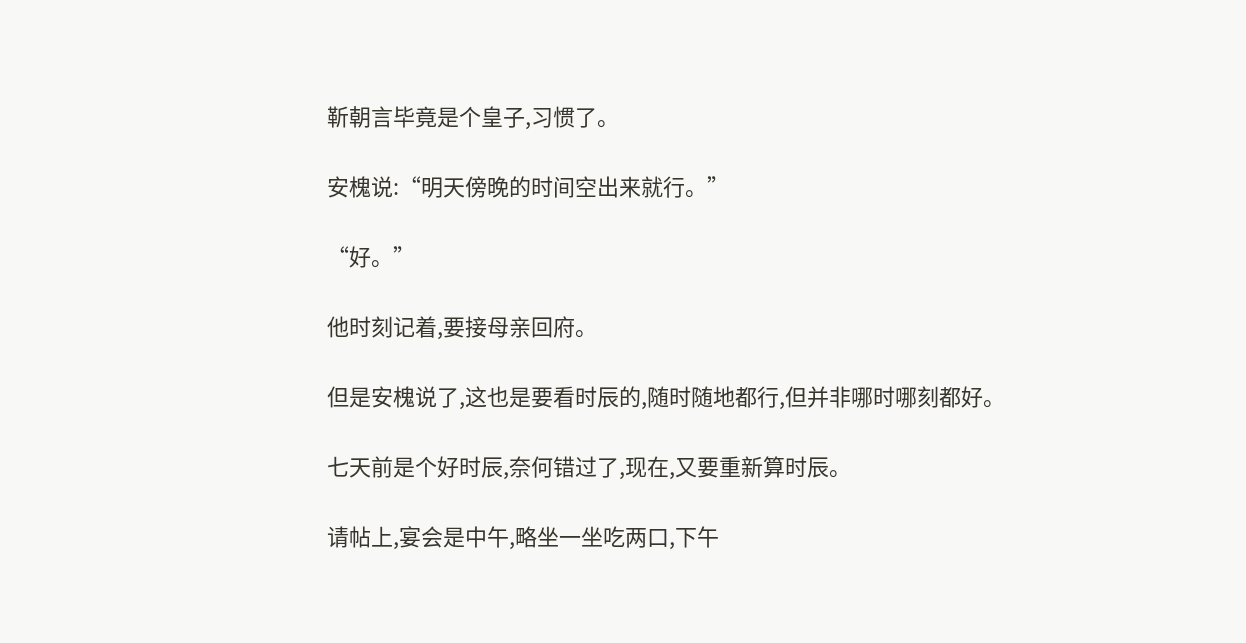靳朝言毕竟是个皇子,习惯了。

安槐说:“明天傍晚的时间空出来就行。”

“好。”

他时刻记着,要接母亲回府。

但是安槐说了,这也是要看时辰的,随时随地都行,但并非哪时哪刻都好。

七天前是个好时辰,奈何错过了,现在,又要重新算时辰。

请帖上,宴会是中午,略坐一坐吃两口,下午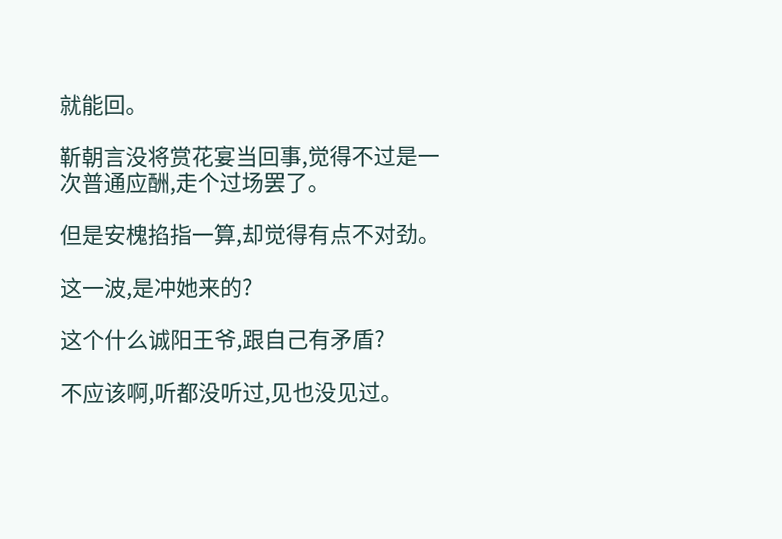就能回。

靳朝言没将赏花宴当回事,觉得不过是一次普通应酬,走个过场罢了。

但是安槐掐指一算,却觉得有点不对劲。

这一波,是冲她来的?

这个什么诚阳王爷,跟自己有矛盾?

不应该啊,听都没听过,见也没见过。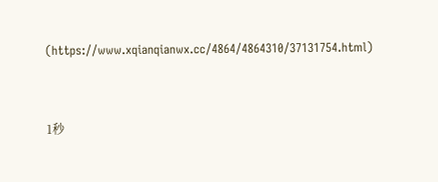(https://www.xqianqianwx.cc/4864/4864310/37131754.html)


1秒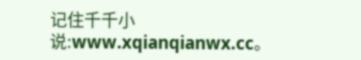记住千千小说:www.xqianqianwx.cc。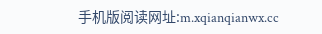手机版阅读网址:m.xqianqianwx.cc